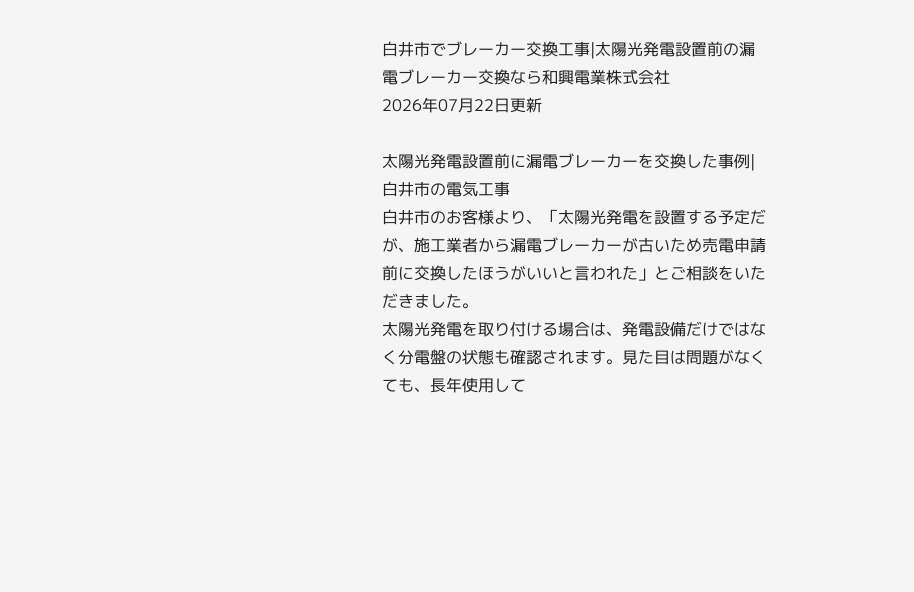白井市でブレーカー交換工事|太陽光発電設置前の漏電ブレーカー交換なら和興電業株式会社
2026年07月22日更新

太陽光発電設置前に漏電ブレーカーを交換した事例|白井市の電気工事
白井市のお客様より、「太陽光発電を設置する予定だが、施工業者から漏電ブレーカーが古いため売電申請前に交換したほうがいいと言われた」とご相談をいただきました。
太陽光発電を取り付ける場合は、発電設備だけではなく分電盤の状態も確認されます。見た目は問題がなくても、長年使用して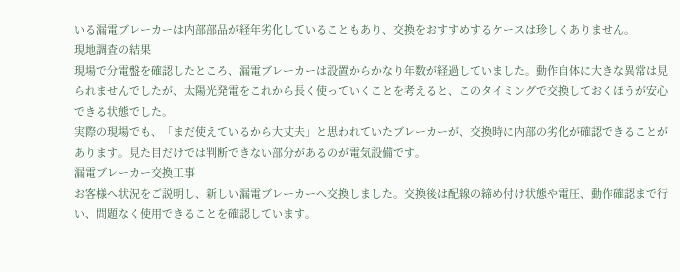いる漏電ブレーカーは内部部品が経年劣化していることもあり、交換をおすすめするケースは珍しくありません。
現地調査の結果
現場で分電盤を確認したところ、漏電ブレーカーは設置からかなり年数が経過していました。動作自体に大きな異常は見られませんでしたが、太陽光発電をこれから長く使っていくことを考えると、このタイミングで交換しておくほうが安心できる状態でした。
実際の現場でも、「まだ使えているから大丈夫」と思われていたブレーカーが、交換時に内部の劣化が確認できることがあります。見た目だけでは判断できない部分があるのが電気設備です。
漏電ブレーカー交換工事
お客様へ状況をご説明し、新しい漏電ブレーカーへ交換しました。交換後は配線の締め付け状態や電圧、動作確認まで行い、問題なく使用できることを確認しています。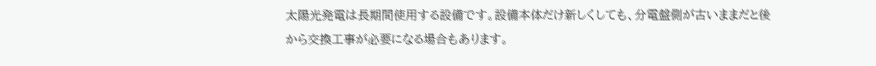太陽光発電は長期間使用する設備です。設備本体だけ新しくしても、分電盤側が古いままだと後から交換工事が必要になる場合もあります。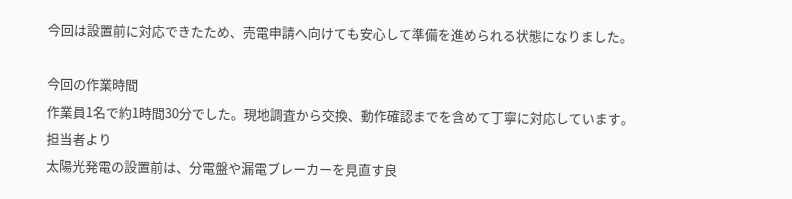今回は設置前に対応できたため、売電申請へ向けても安心して準備を進められる状態になりました。

今回の作業時間
作業員1名で約1時間30分でした。現地調査から交換、動作確認までを含めて丁寧に対応しています。
担当者より
太陽光発電の設置前は、分電盤や漏電ブレーカーを見直す良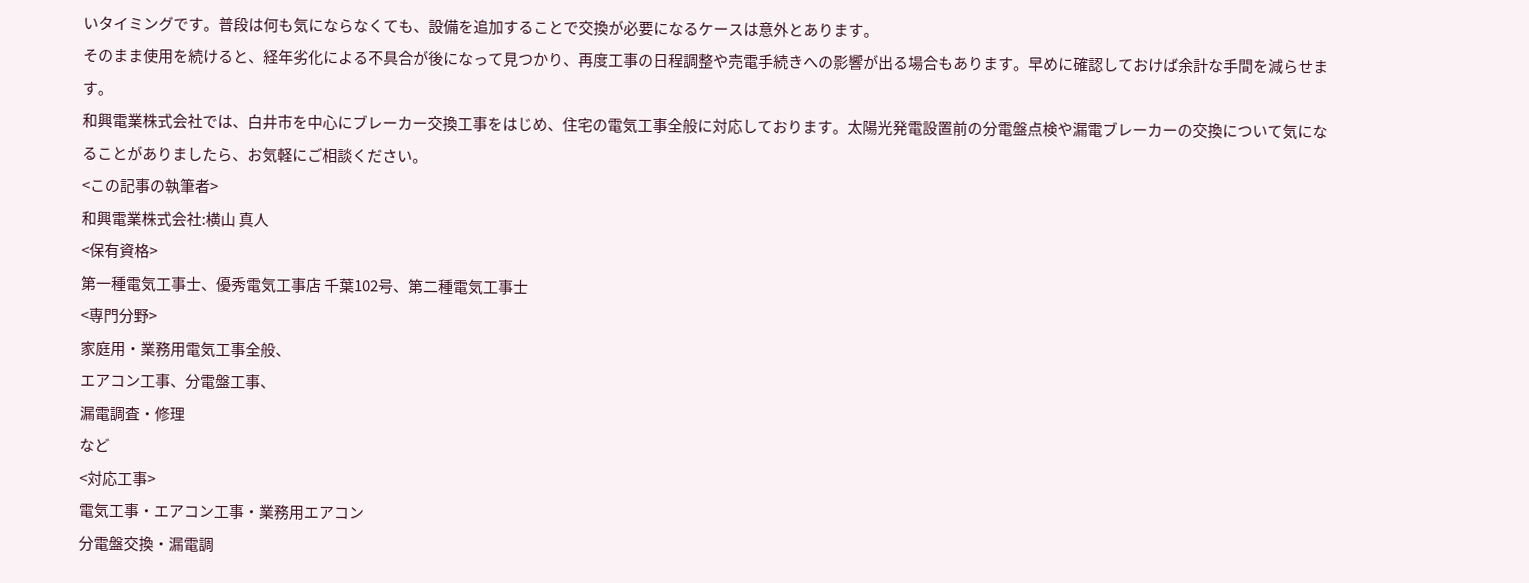いタイミングです。普段は何も気にならなくても、設備を追加することで交換が必要になるケースは意外とあります。
そのまま使用を続けると、経年劣化による不具合が後になって見つかり、再度工事の日程調整や売電手続きへの影響が出る場合もあります。早めに確認しておけば余計な手間を減らせます。
和興電業株式会社では、白井市を中心にブレーカー交換工事をはじめ、住宅の電気工事全般に対応しております。太陽光発電設置前の分電盤点検や漏電ブレーカーの交換について気になることがありましたら、お気軽にご相談ください。
<この記事の執筆者>
和興電業株式会社:横山 真人
<保有資格>
第一種電気工事士、優秀電気工事店 千葉102号、第二種電気工事士
<専門分野>
家庭用・業務用電気工事全般、
エアコン工事、分電盤工事、
漏電調査・修理
など
<対応工事>
電気工事・エアコン工事・業務用エアコン
分電盤交換・漏電調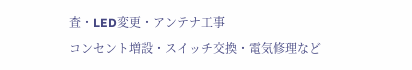査・LED変更・アンテナ工事
コンセント増設・スイッチ交換・電気修理など